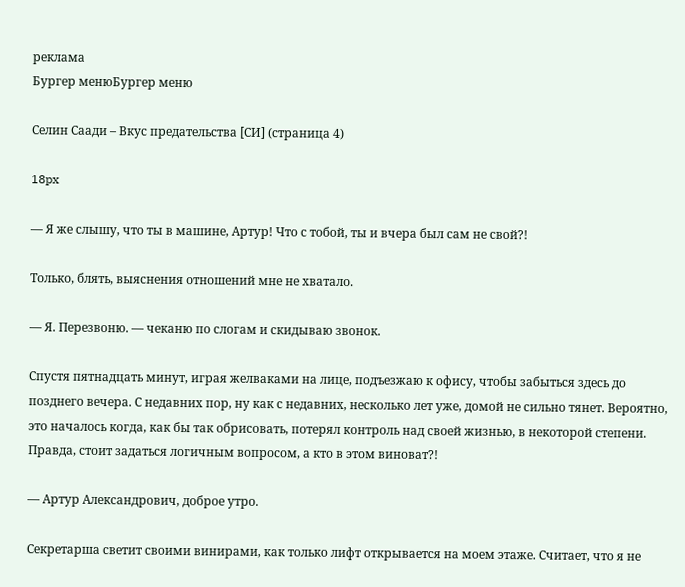реклама
Бургер менюБургер меню

Селин Саади – Вкус предательства [СИ] (страница 4)

18px

— Я же слышу, что ты в машине, Артур! Что с тобой, ты и вчера был сам не свой?!

Только, блять, выяснения отношений мне не хватало.

— Я. Перезвоню. — чеканю по слогам и скидываю звонок.

Спустя пятнадцать минут, играя желваками на лице, подъезжаю к офису, чтобы забыться здесь до позднего вечера. С недавних пор, ну как с недавних, несколько лет уже, домой не сильно тянет. Вероятно, это началось когда, как бы так обрисовать, потерял контроль над своей жизнью, в некоторой степени. Правда, стоит задаться логичным вопросом, а кто в этом виноват?!

— Артур Александрович, доброе утро.

Секретарша светит своими винирами, как только лифт открывается на моем этаже. Считает, что я не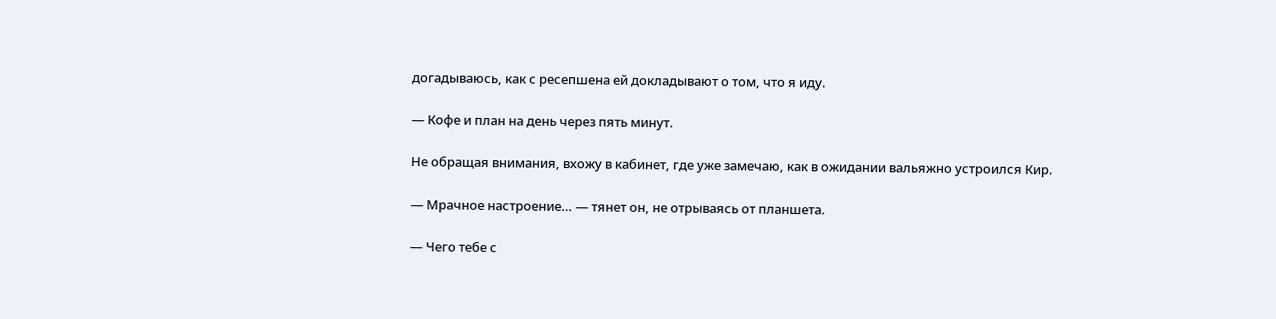догадываюсь, как с ресепшена ей докладывают о том, что я иду.

— Кофе и план на день через пять минут.

Не обращая внимания, вхожу в кабинет, где уже замечаю, как в ожидании вальяжно устроился Кир.

— Мрачное настроение… — тянет он, не отрываясь от планшета.

— Чего тебе с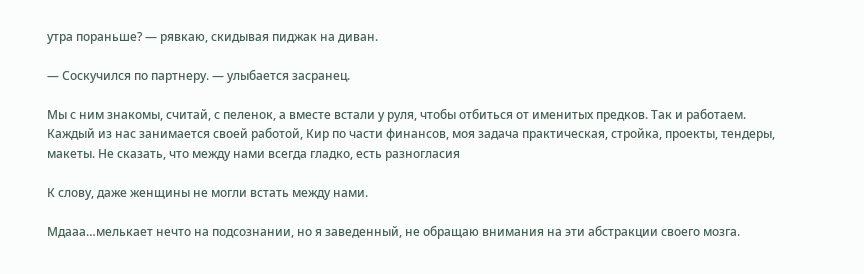утра пораньше? — рявкаю, скидывая пиджак на диван.

— Соскучился по партнеру. — улыбается засранец.

Мы с ним знакомы, считай, с пеленок, а вместе встали у руля, чтобы отбиться от именитых предков. Так и работаем. Каждый из нас занимается своей работой, Кир по части финансов, моя задача практическая, стройка, проекты, тендеры, макеты. Не сказать, что между нами всегда гладко, есть разногласия

К слову, даже женщины не могли встать между нами.

Мдааа…мелькает нечто на подсознании, но я заведенный, не обращаю внимания на эти абстракции своего мозга.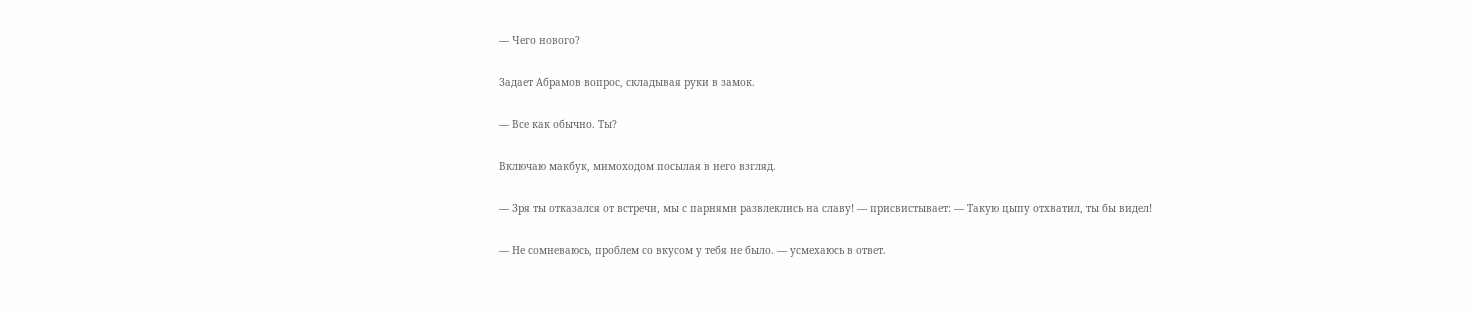— Чего нового?

Задает Абрамов вопрос, складывая руки в замок.

— Все как обычно. Ты?

Включаю макбук, мимоходом посылая в него взгляд.

— Зря ты отказался от встречи, мы с парнями развлеклись на славу! — присвистывает: — Такую цыпу отхватил, ты бы видел!

— Не сомневаюсь, проблем со вкусом у тебя не было. — усмехаюсь в ответ.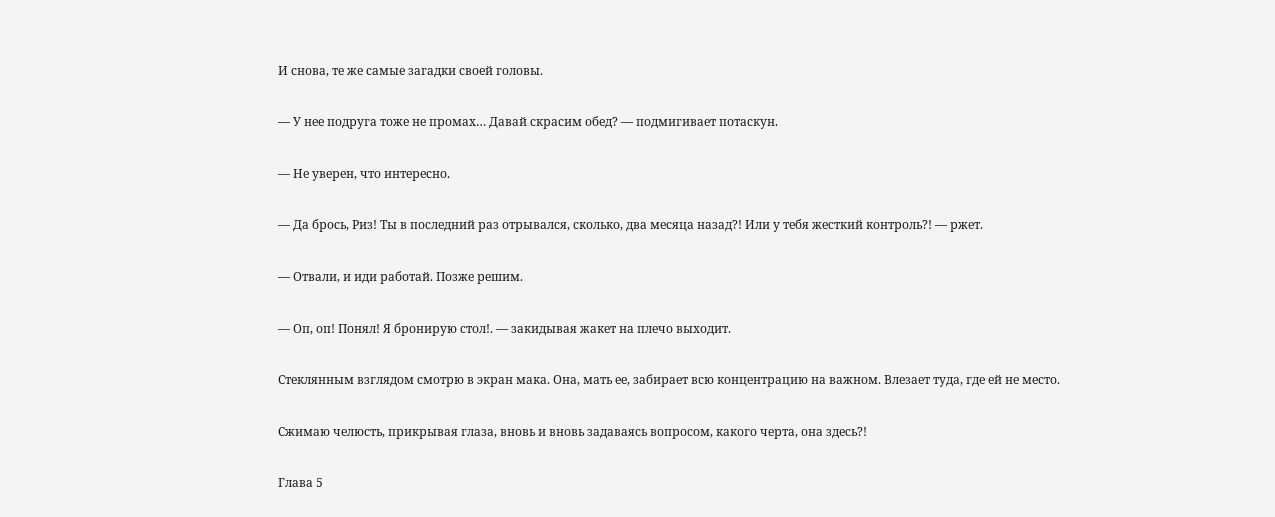И снова, те же самые загадки своей головы.

— У нее подруга тоже не промах… Давай скрасим обед? — подмигивает потаскун.

— Не уверен, что интересно.

— Да брось, Риз! Ты в последний раз отрывался, сколько, два месяца назад?! Или у тебя жесткий контроль?! — ржет.

— Отвали, и иди работай. Позже решим.

— Оп, оп! Понял! Я бронирую стол!. — закидывая жакет на плечо выходит.

Стеклянным взглядом смотрю в экран мака. Она, мать ее, забирает всю концентрацию на важном. Влезает туда, где ей не место.

Сжимаю челюсть, прикрывая глаза, вновь и вновь задаваясь вопросом, какого черта, она здесь?!

Глава 5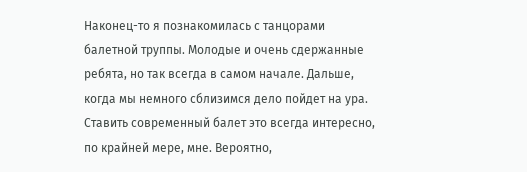Наконец-то я познакомилась с танцорами балетной труппы. Молодые и очень сдержанные ребята, но так всегда в самом начале. Дальше, когда мы немного сблизимся дело пойдет на ура. Ставить современный балет это всегда интересно, по крайней мере, мне. Вероятно,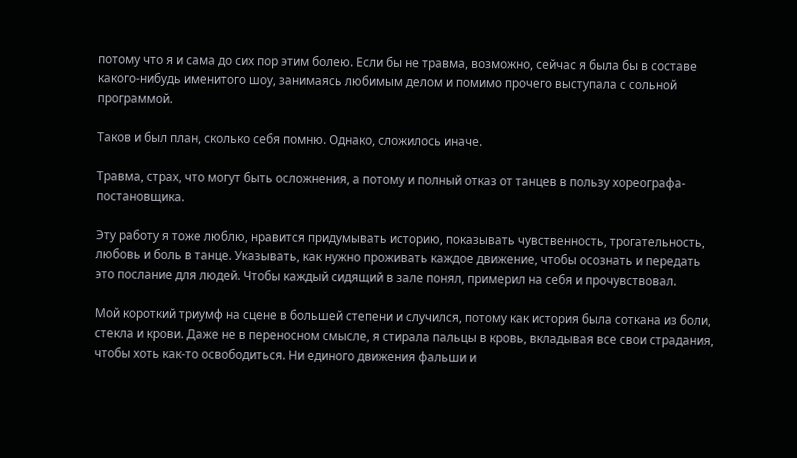потому что я и сама до сих пор этим болею. Если бы не травма, возможно, сейчас я была бы в составе какого-нибудь именитого шоу, занимаясь любимым делом и помимо прочего выступала с сольной программой.

Таков и был план, сколько себя помню. Однако, сложилось иначе.

Травма, страх, что могут быть осложнения, а потому и полный отказ от танцев в пользу хореографа-постановщика.

Эту работу я тоже люблю, нравится придумывать историю, показывать чувственность, трогательность, любовь и боль в танце. Указывать, как нужно проживать каждое движение, чтобы осознать и передать это послание для людей. Чтобы каждый сидящий в зале понял, примерил на себя и прочувствовал.

Мой короткий триумф на сцене в большей степени и случился, потому как история была соткана из боли, стекла и крови. Даже не в переносном смысле, я стирала пальцы в кровь, вкладывая все свои страдания, чтобы хоть как-то освободиться. Ни единого движения фальши и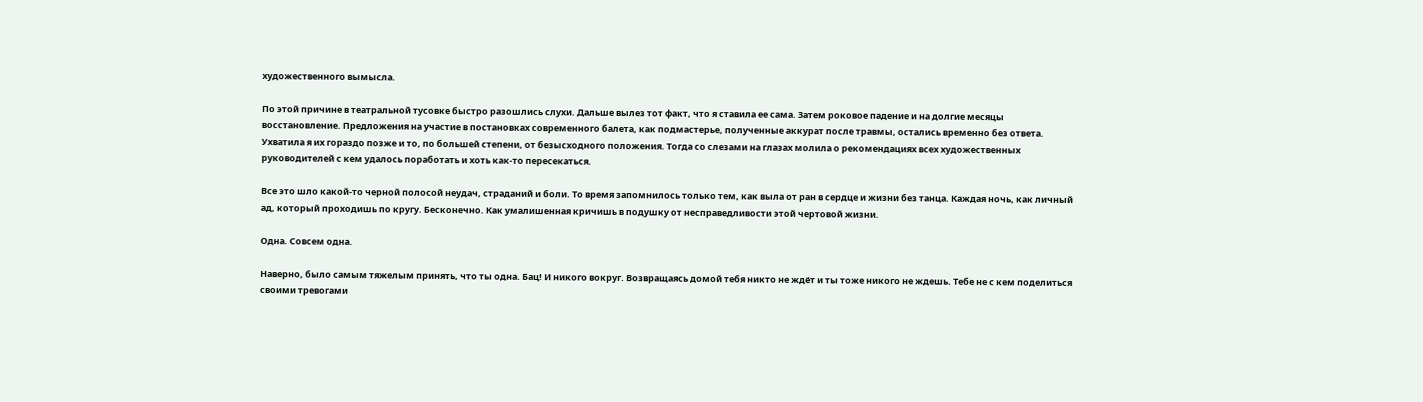художественного вымысла.

По этой причине в театральной тусовке быстро разошлись слухи. Дальше вылез тот факт, что я ставила ее сама. Затем роковое падение и на долгие месяцы восстановление. Предложения на участие в постановках современного балета, как подмастерье, полученные аккурат после травмы, остались временно без ответа. Ухватила я их гораздо позже и то, по большей степени, от безысходного положения. Тогда со слезами на глазах молила о рекомендациях всех художественных руководителей с кем удалось поработать и хоть как-то пересекаться.

Все это шло какой-то черной полосой неудач, страданий и боли. То время запомнилось только тем, как выла от ран в сердце и жизни без танца. Каждая ночь, как личный ад, который проходишь по кругу. Бесконечно. Как умалишенная кричишь в подушку от несправедливости этой чертовой жизни.

Одна. Совсем одна.

Наверно, было самым тяжелым принять, что ты одна. Бац! И никого вокруг. Возвращаясь домой тебя никто не ждёт и ты тоже никого не ждешь. Тебе не с кем поделиться своими тревогами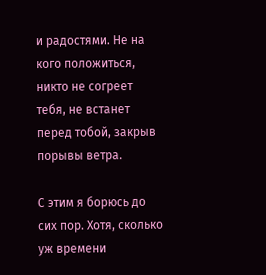и радостями. Не на кого положиться, никто не согреет тебя, не встанет перед тобой, закрыв порывы ветра.

С этим я борюсь до сих пор. Хотя, сколько уж времени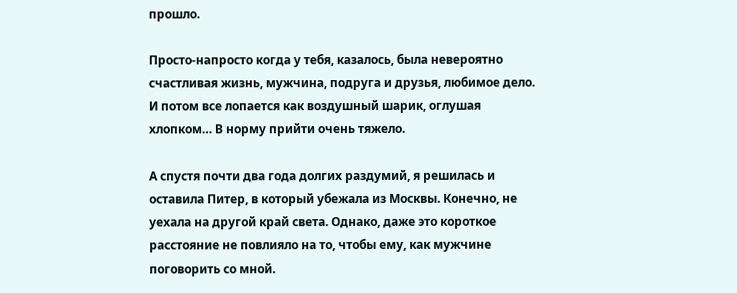прошло.

Просто-напросто когда у тебя, казалось, была невероятно счастливая жизнь, мужчина, подруга и друзья, любимое дело. И потом все лопается как воздушный шарик, оглушая хлопком… В норму прийти очень тяжело.

А спустя почти два года долгих раздумий, я решилась и оставила Питер, в который убежала из Москвы. Конечно, не уехала на другой край света. Однако, даже это короткое расстояние не повлияло на то, чтобы ему, как мужчине поговорить со мной.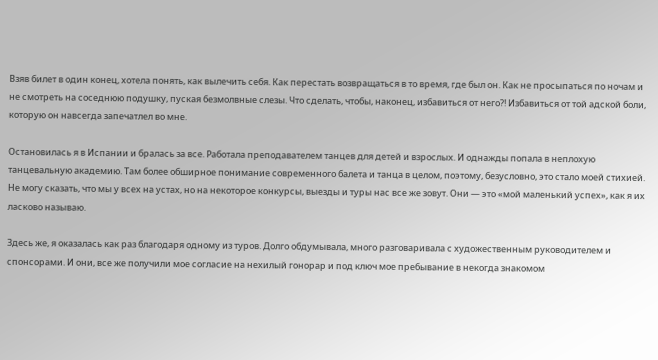Взяв билет в один конец, хотела понять, как вылечить себя. Как перестать возвращаться в то время, где был он. Как не просыпаться по ночам и не смотреть на соседнюю подушку, пуская безмолвные слезы. Что сделать, чтобы, наконец, избавиться от него?! Избавиться от той адской боли, которую он навсегда запечатлел во мне.

Остановилась я в Испании и бралась за все. Работала преподавателем танцев для детей и взрослых. И однажды попала в неплохую танцевальную академию. Там более обширное понимание современного балета и танца в целом, поэтому, безусловно, это стало моей стихией. Не могу сказать, что мы у всех на устах, но на некоторое конкурсы, выезды и туры нас все же зовут. Они — это «мой маленький успех», как я их ласково называю.

Здесь же, я оказалась как раз благодаря одному из туров. Долго обдумывала, много разговаривала с художественным руководителем и спонсорами. И они, все же получили мое согласие на нехилый гонорар и под ключ мое пребывание в некогда знакомом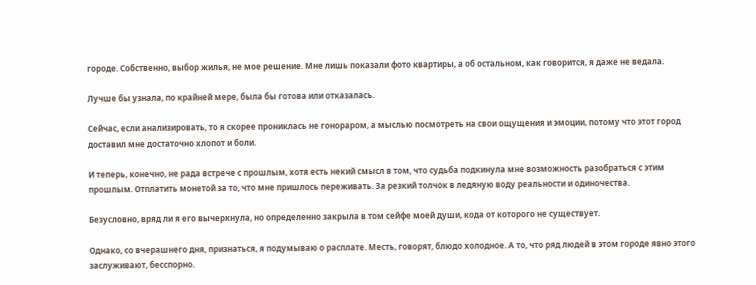городе. Собственно, выбор жилья, не мое решение. Мне лишь показали фото квартиры, а об остальном, как говорится, я даже не ведала.

Лучше бы узнала, по крайней мере, была бы готова или отказалась.

Сейчас, если анализировать, то я скорее прониклась не гонораром, а мыслью посмотреть на свои ощущения и эмоции, потому что этот город доставил мне достаточно хлопот и боли.

И теперь, конечно, не рада встрече с прошлым, хотя есть некий смысл в том, что судьба подкинула мне возможность разобраться с этим прошлым. Отплатить монетой за то, что мне пришлось переживать. За резкий толчок в ледяную воду реальности и одиночества.

Безусловно, вряд ли я его вычеркнула, но определенно закрыла в том сейфе моей души, кода от которого не существует.

Однако, со вчерашнего дня, признаться, я подумываю о расплате. Месть, говорят, блюдо холодное. А то, что ряд людей в этом городе явно этого заслуживают, бесспорно.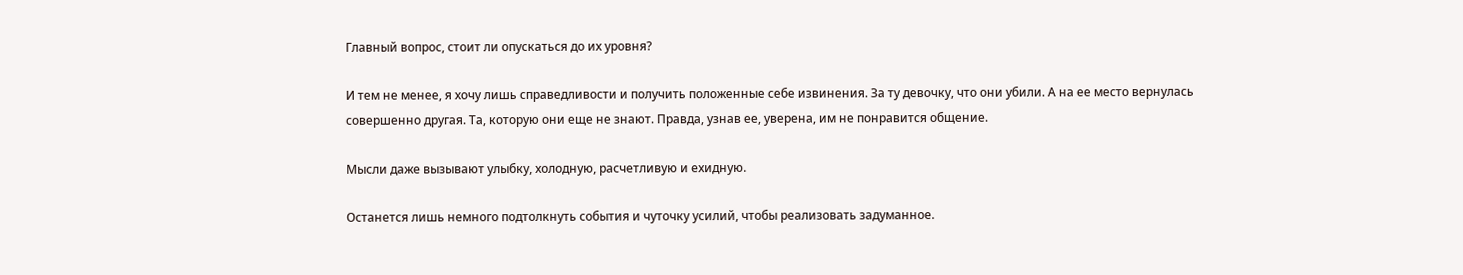Главный вопрос, стоит ли опускаться до их уровня?

И тем не менее, я хочу лишь справедливости и получить положенные себе извинения. За ту девочку, что они убили. А на ее место вернулась совершенно другая. Та, которую они еще не знают. Правда, узнав ее, уверена, им не понравится общение.

Мысли даже вызывают улыбку, холодную, расчетливую и ехидную.

Останется лишь немного подтолкнуть события и чуточку усилий, чтобы реализовать задуманное.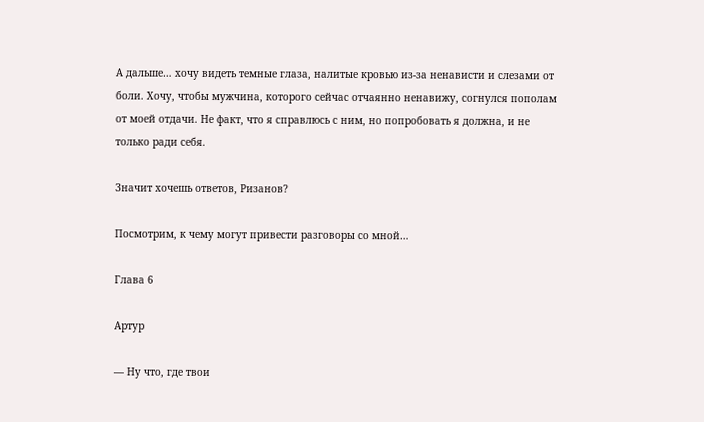А дальше… хочу видеть темные глаза, налитые кровью из-за ненависти и слезами от боли. Хочу, чтобы мужчина, которого сейчас отчаянно ненавижу, согнулся пополам от моей отдачи. Не факт, что я справлюсь с ним, но попробовать я должна, и не только ради себя.

Значит хочешь ответов, Ризанов?

Посмотрим, к чему могут привести разговоры со мной…

Глава 6

Артур

— Ну что, где твои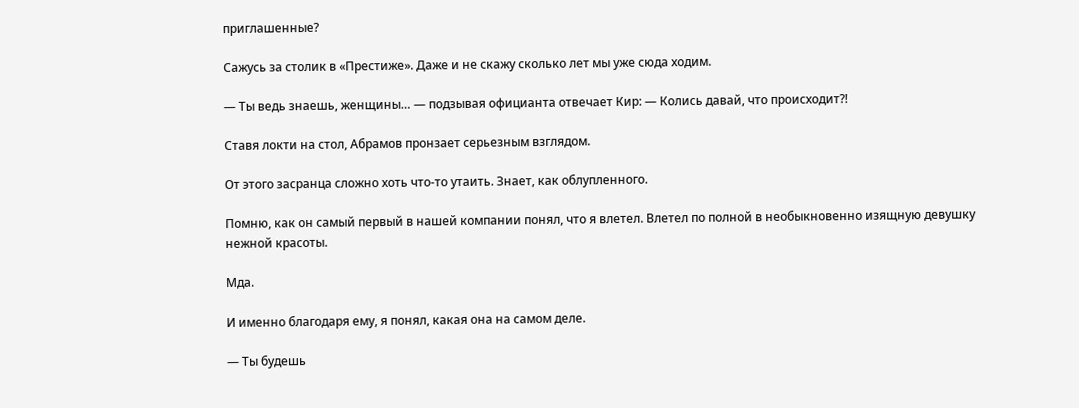приглашенные?

Сажусь за столик в «Престиже». Даже и не скажу сколько лет мы уже сюда ходим.

— Ты ведь знаешь, женщины… — подзывая официанта отвечает Кир: — Колись давай, что происходит?!

Ставя локти на стол, Абрамов пронзает серьезным взглядом.

От этого засранца сложно хоть что-то утаить. Знает, как облупленного.

Помню, как он самый первый в нашей компании понял, что я влетел. Влетел по полной в необыкновенно изящную девушку нежной красоты.

Мда.

И именно благодаря ему, я понял, какая она на самом деле.

— Ты будешь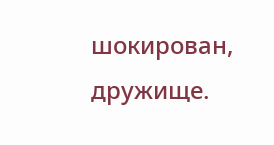шокирован, дружище.